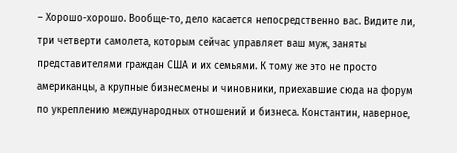– Хорошо-хорошо. Вообще-то, дело касается непосредственно вас. Видите ли, три четверти самолета, которым сейчас управляет ваш муж, заняты представителями граждан США и их семьями. К тому же это не просто американцы, а крупные бизнесмены и чиновники, приехавшие сюда на форум по укреплению международных отношений и бизнеса. Константин, наверное,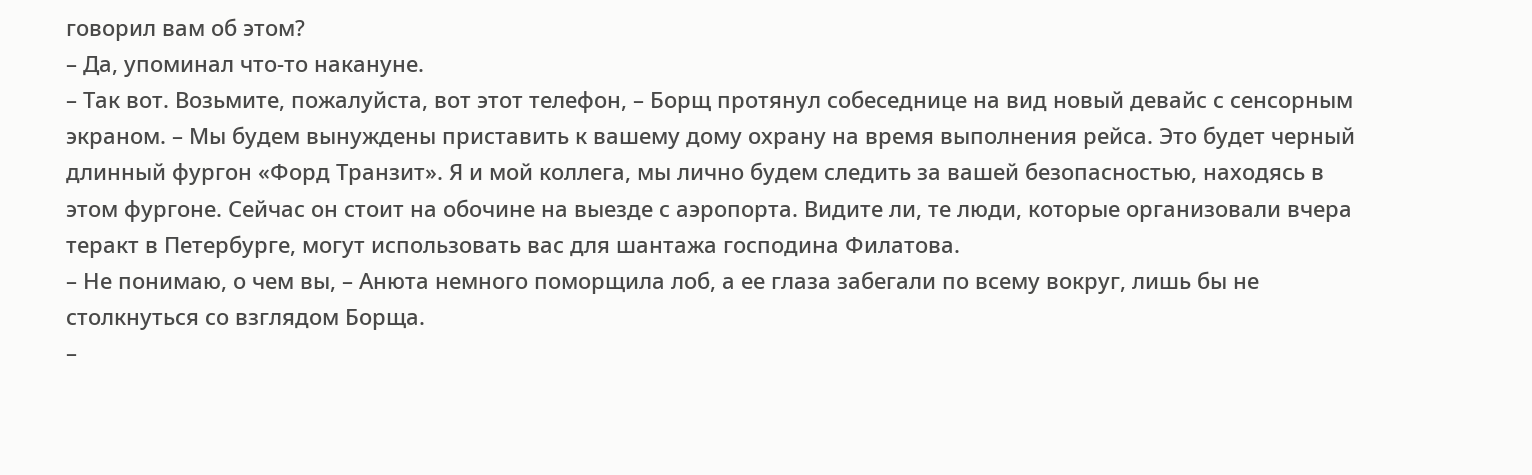говорил вам об этом?
– Да, упоминал что-то накануне.
– Так вот. Возьмите, пожалуйста, вот этот телефон, – Борщ протянул собеседнице на вид новый девайс с сенсорным экраном. – Мы будем вынуждены приставить к вашему дому охрану на время выполнения рейса. Это будет черный длинный фургон «Форд Транзит». Я и мой коллега, мы лично будем следить за вашей безопасностью, находясь в этом фургоне. Сейчас он стоит на обочине на выезде с аэропорта. Видите ли, те люди, которые организовали вчера теракт в Петербурге, могут использовать вас для шантажа господина Филатова.
– Не понимаю, о чем вы, – Анюта немного поморщила лоб, а ее глаза забегали по всему вокруг, лишь бы не столкнуться со взглядом Борща.
–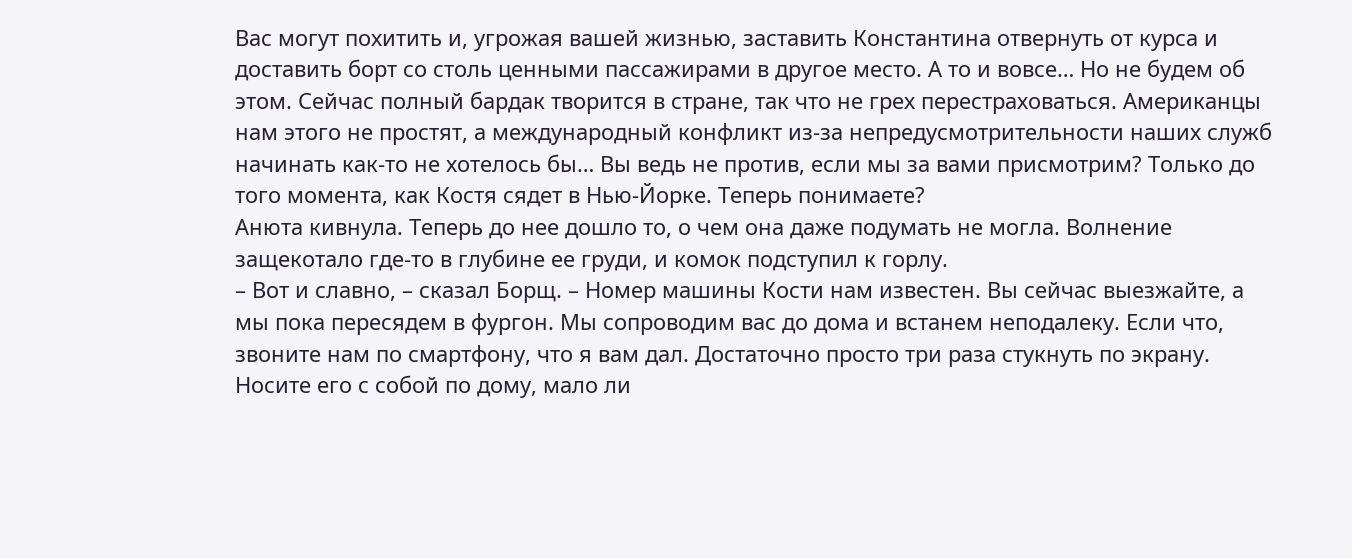Вас могут похитить и, угрожая вашей жизнью, заставить Константина отвернуть от курса и доставить борт со столь ценными пассажирами в другое место. А то и вовсе… Но не будем об этом. Сейчас полный бардак творится в стране, так что не грех перестраховаться. Американцы нам этого не простят, а международный конфликт из-за непредусмотрительности наших служб начинать как-то не хотелось бы… Вы ведь не против, если мы за вами присмотрим? Только до того момента, как Костя сядет в Нью-Йорке. Теперь понимаете?
Анюта кивнула. Теперь до нее дошло то, о чем она даже подумать не могла. Волнение защекотало где-то в глубине ее груди, и комок подступил к горлу.
– Вот и славно, – сказал Борщ. – Номер машины Кости нам известен. Вы сейчас выезжайте, а мы пока пересядем в фургон. Мы сопроводим вас до дома и встанем неподалеку. Если что, звоните нам по смартфону, что я вам дал. Достаточно просто три раза стукнуть по экрану. Носите его с собой по дому, мало ли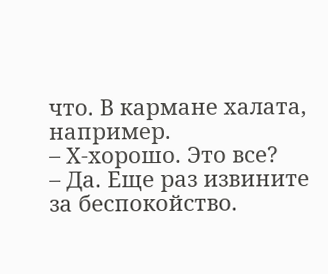что. В кармане халата, например.
– Х-хорошо. Это все?
– Да. Еще раз извините за беспокойство.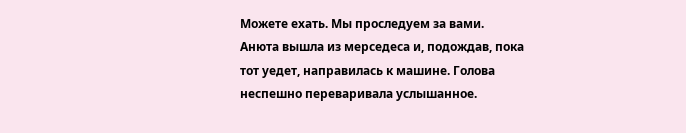Можете ехать. Мы проследуем за вами.
Анюта вышла из мерседеса и, подождав, пока тот уедет, направилась к машине. Голова неспешно переваривала услышанное.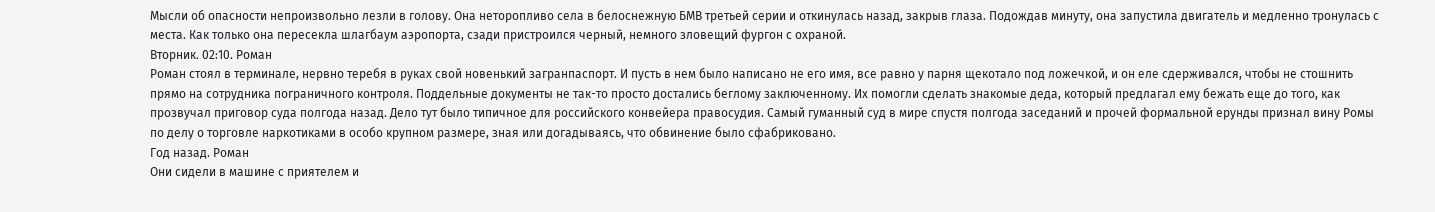Мысли об опасности непроизвольно лезли в голову. Она неторопливо села в белоснежную БМВ третьей серии и откинулась назад, закрыв глаза. Подождав минуту, она запустила двигатель и медленно тронулась с места. Как только она пересекла шлагбаум аэропорта, сзади пристроился черный, немного зловещий фургон с охраной.
Вторник. 02:10. Роман
Роман стоял в терминале, нервно теребя в руках свой новенький загранпаспорт. И пусть в нем было написано не его имя, все равно у парня щекотало под ложечкой, и он еле сдерживался, чтобы не стошнить прямо на сотрудника пограничного контроля. Поддельные документы не так-то просто достались беглому заключенному. Их помогли сделать знакомые деда, который предлагал ему бежать еще до того, как прозвучал приговор суда полгода назад. Дело тут было типичное для российского конвейера правосудия. Самый гуманный суд в мире спустя полгода заседаний и прочей формальной ерунды признал вину Ромы по делу о торговле наркотиками в особо крупном размере, зная или догадываясь, что обвинение было сфабриковано.
Год назад. Роман
Они сидели в машине с приятелем и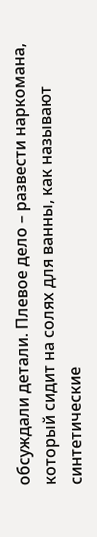обсуждали детали. Плевое дело – развести наркомана, который сидит на солях для ванны, как называют синтетические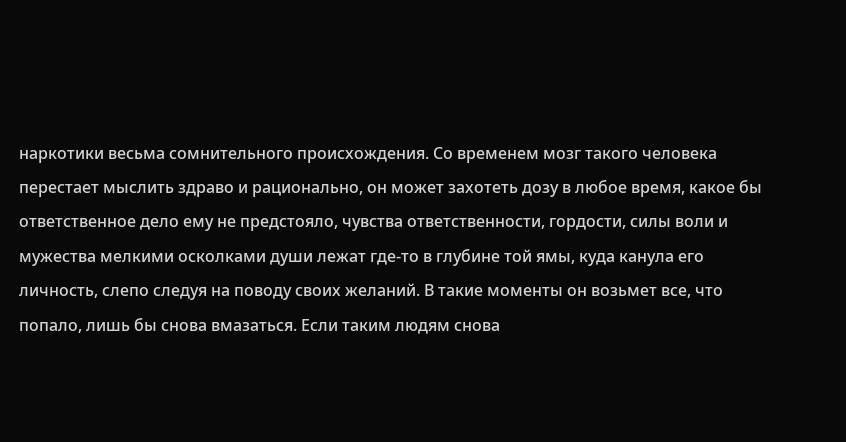наркотики весьма сомнительного происхождения. Со временем мозг такого человека перестает мыслить здраво и рационально, он может захотеть дозу в любое время, какое бы ответственное дело ему не предстояло, чувства ответственности, гордости, силы воли и мужества мелкими осколками души лежат где-то в глубине той ямы, куда канула его личность, слепо следуя на поводу своих желаний. В такие моменты он возьмет все, что попало, лишь бы снова вмазаться. Если таким людям снова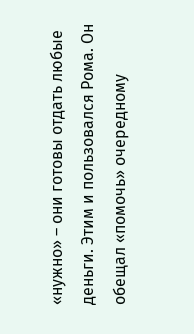«нужно» – они готовы отдать любые деньги. Этим и пользовался Рома. Он обещал «помочь» очередному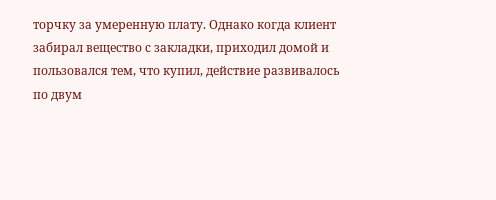торчку за умеренную плату. Однако когда клиент забирал вещество с закладки, приходил домой и пользовался тем, что купил, действие развивалось по двум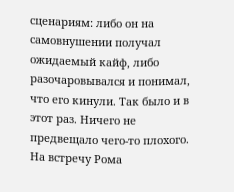сценариям: либо он на самовнушении получал ожидаемый кайф, либо разочаровывался и понимал, что его кинули. Так было и в этот раз. Ничего не предвещало чего-то плохого. На встречу Рома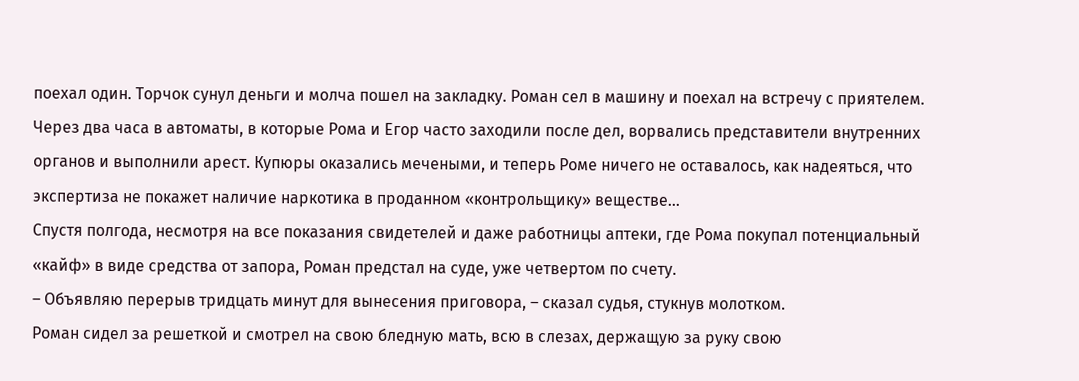поехал один. Торчок сунул деньги и молча пошел на закладку. Роман сел в машину и поехал на встречу с приятелем. Через два часа в автоматы, в которые Рома и Егор часто заходили после дел, ворвались представители внутренних органов и выполнили арест. Купюры оказались мечеными, и теперь Роме ничего не оставалось, как надеяться, что экспертиза не покажет наличие наркотика в проданном «контрольщику» веществе…
Спустя полгода, несмотря на все показания свидетелей и даже работницы аптеки, где Рома покупал потенциальный «кайф» в виде средства от запора, Роман предстал на суде, уже четвертом по счету.
– Объявляю перерыв тридцать минут для вынесения приговора, – сказал судья, стукнув молотком.
Роман сидел за решеткой и смотрел на свою бледную мать, всю в слезах, держащую за руку свою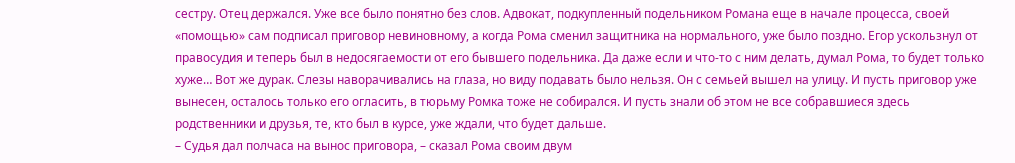сестру. Отец держался. Уже все было понятно без слов. Адвокат, подкупленный подельником Романа еще в начале процесса, своей «помощью» сам подписал приговор невиновному, а когда Рома сменил защитника на нормального, уже было поздно. Егор ускользнул от правосудия и теперь был в недосягаемости от его бывшего подельника. Да даже если и что-то с ним делать, думал Рома, то будет только хуже… Вот же дурак. Слезы наворачивались на глаза, но виду подавать было нельзя. Он с семьей вышел на улицу. И пусть приговор уже вынесен, осталось только его огласить, в тюрьму Ромка тоже не собирался. И пусть знали об этом не все собравшиеся здесь родственники и друзья, те, кто был в курсе, уже ждали, что будет дальше.
– Судья дал полчаса на вынос приговора, – сказал Рома своим двум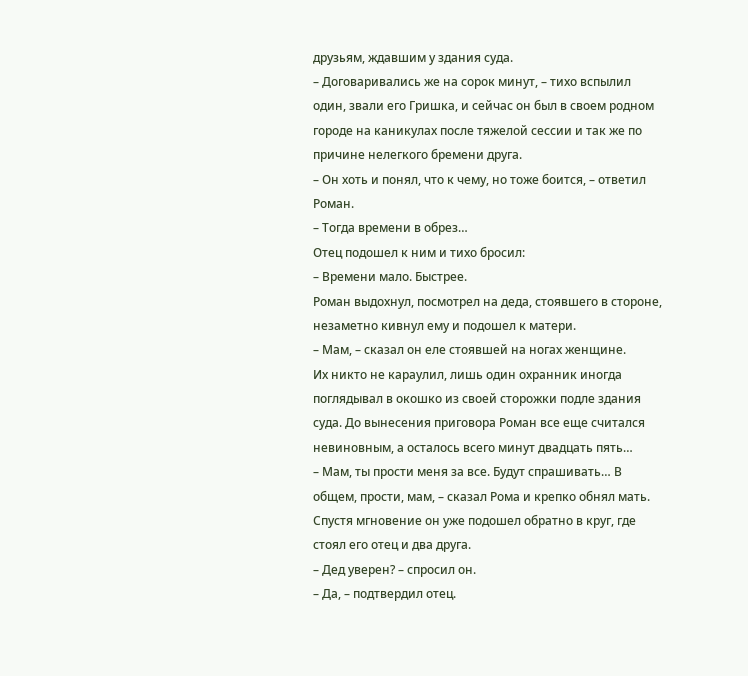друзьям, ждавшим у здания суда.
– Договаривались же на сорок минут, – тихо вспылил один, звали его Гришка, и сейчас он был в своем родном городе на каникулах после тяжелой сессии и так же по причине нелегкого бремени друга.
– Он хоть и понял, что к чему, но тоже боится, – ответил Роман.
– Тогда времени в обрез…
Отец подошел к ним и тихо бросил:
– Времени мало. Быстрее.
Роман выдохнул, посмотрел на деда, стоявшего в стороне, незаметно кивнул ему и подошел к матери.
– Мам, – сказал он еле стоявшей на ногах женщине.
Их никто не караулил, лишь один охранник иногда поглядывал в окошко из своей сторожки подле здания суда. До вынесения приговора Роман все еще считался невиновным, а осталось всего минут двадцать пять…
– Мам, ты прости меня за все. Будут спрашивать… В общем, прости, мам, – сказал Рома и крепко обнял мать.
Спустя мгновение он уже подошел обратно в круг, где стоял его отец и два друга.
– Дед уверен? – спросил он.
– Да, – подтвердил отец.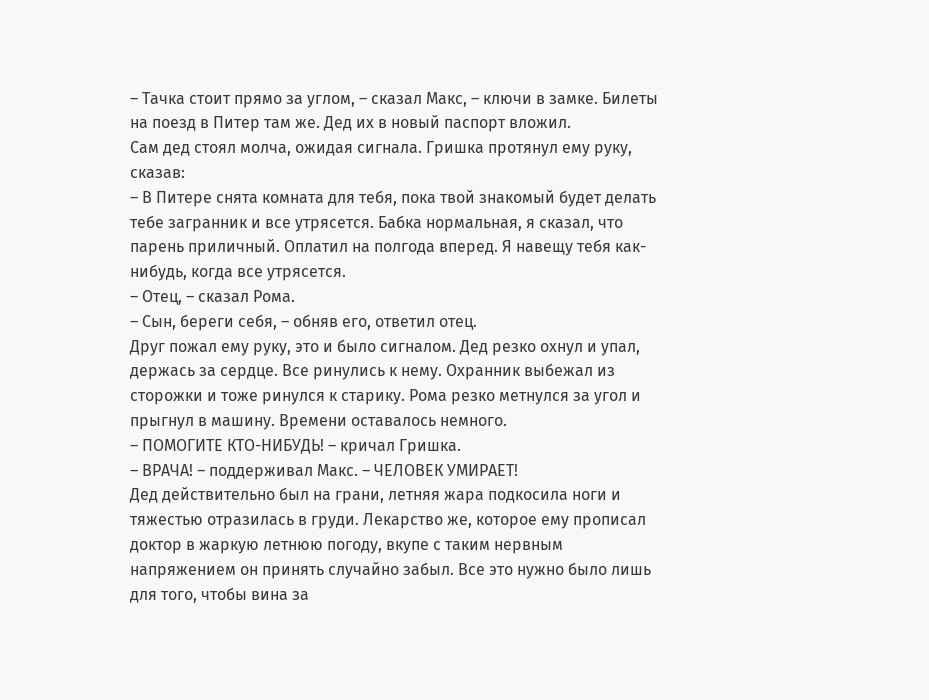– Тачка стоит прямо за углом, – сказал Макс, – ключи в замке. Билеты на поезд в Питер там же. Дед их в новый паспорт вложил.
Сам дед стоял молча, ожидая сигнала. Гришка протянул ему руку, сказав:
– В Питере снята комната для тебя, пока твой знакомый будет делать тебе загранник и все утрясется. Бабка нормальная, я сказал, что парень приличный. Оплатил на полгода вперед. Я навещу тебя как-нибудь, когда все утрясется.
– Отец, – сказал Рома.
– Сын, береги себя, – обняв его, ответил отец.
Друг пожал ему руку, это и было сигналом. Дед резко охнул и упал, держась за сердце. Все ринулись к нему. Охранник выбежал из сторожки и тоже ринулся к старику. Рома резко метнулся за угол и прыгнул в машину. Времени оставалось немного.
– ПОМОГИТЕ КТО-НИБУДЬ! – кричал Гришка.
– ВРАЧА! – поддерживал Макс. – ЧЕЛОВЕК УМИРАЕТ!
Дед действительно был на грани, летняя жара подкосила ноги и тяжестью отразилась в груди. Лекарство же, которое ему прописал доктор в жаркую летнюю погоду, вкупе с таким нервным напряжением он принять случайно забыл. Все это нужно было лишь для того, чтобы вина за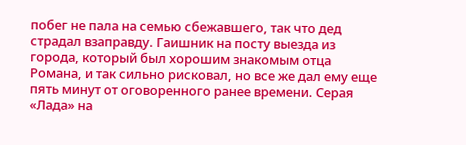побег не пала на семью сбежавшего, так что дед страдал взаправду. Гаишник на посту выезда из города, который был хорошим знакомым отца Романа, и так сильно рисковал, но все же дал ему еще пять минут от оговоренного ранее времени. Серая «Лада» на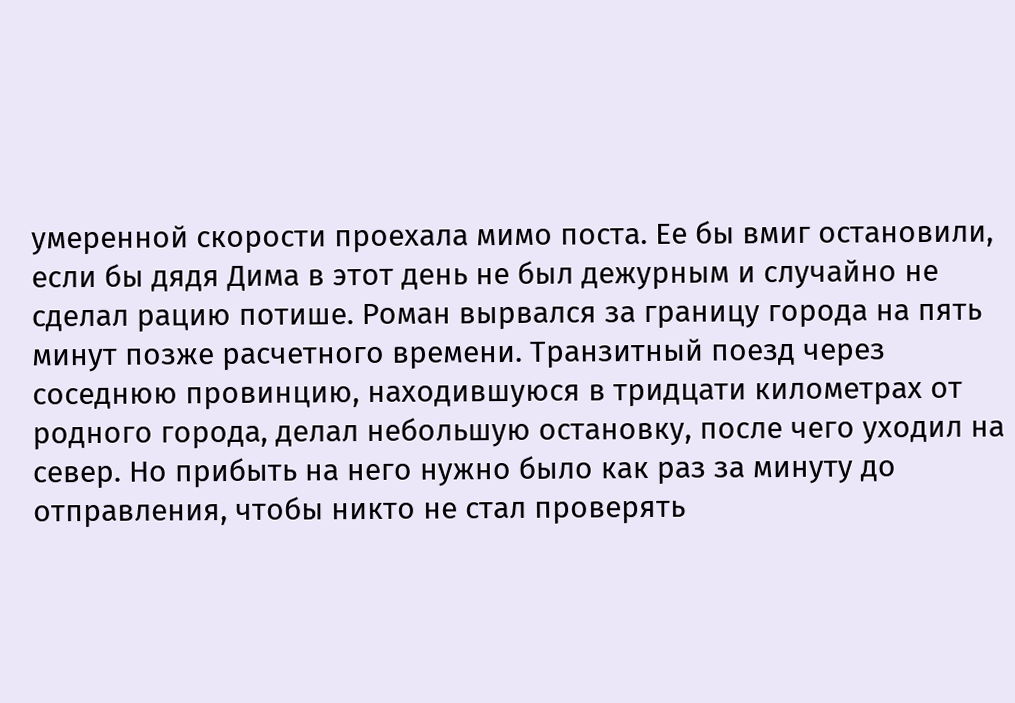умеренной скорости проехала мимо поста. Ее бы вмиг остановили, если бы дядя Дима в этот день не был дежурным и случайно не сделал рацию потише. Роман вырвался за границу города на пять минут позже расчетного времени. Транзитный поезд через соседнюю провинцию, находившуюся в тридцати километрах от родного города, делал небольшую остановку, после чего уходил на север. Но прибыть на него нужно было как раз за минуту до отправления, чтобы никто не стал проверять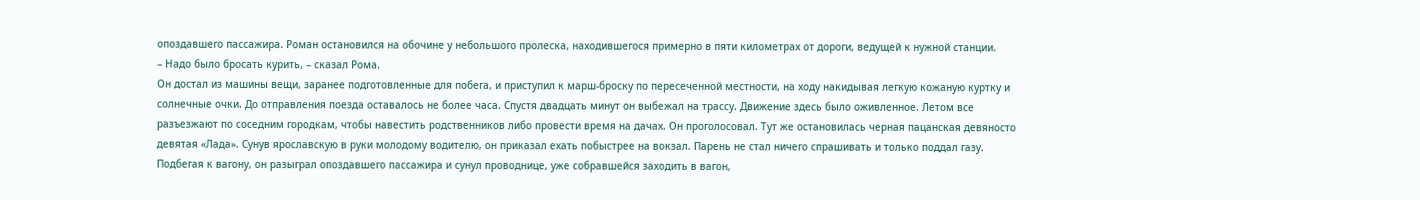опоздавшего пассажира. Роман остановился на обочине у небольшого пролеска, находившегося примерно в пяти километрах от дороги, ведущей к нужной станции.
– Надо было бросать курить, – сказал Рома.
Он достал из машины вещи, заранее подготовленные для побега, и приступил к марш-броску по пересеченной местности, на ходу накидывая легкую кожаную куртку и солнечные очки. До отправления поезда оставалось не более часа. Спустя двадцать минут он выбежал на трассу. Движение здесь было оживленное. Летом все разъезжают по соседним городкам, чтобы навестить родственников либо провести время на дачах. Он проголосовал. Тут же остановилась черная пацанская девяносто девятая «Лада». Сунув ярославскую в руки молодому водителю, он приказал ехать побыстрее на вокзал. Парень не стал ничего спрашивать и только поддал газу.
Подбегая к вагону, он разыграл опоздавшего пассажира и сунул проводнице, уже собравшейся заходить в вагон,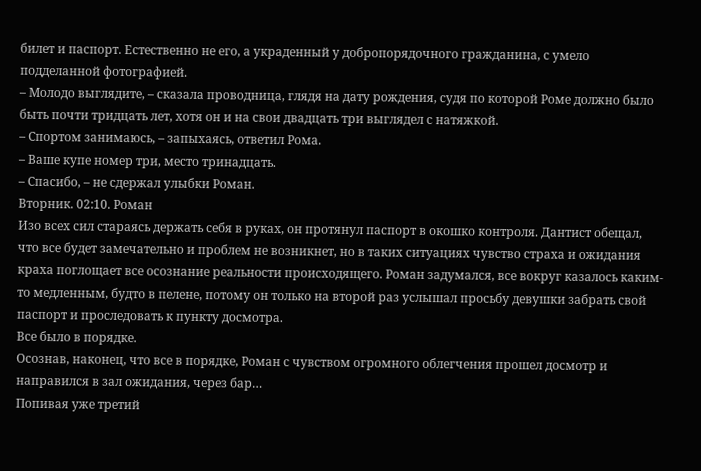билет и паспорт. Естественно не его, а украденный у добропорядочного гражданина, с умело подделанной фотографией.
– Молодо выглядите, – сказала проводница, глядя на дату рождения, судя по которой Роме должно было быть почти тридцать лет, хотя он и на свои двадцать три выглядел с натяжкой.
– Спортом занимаюсь, – запыхаясь, ответил Рома.
– Ваше купе номер три, место тринадцать.
– Спасибо, – не сдержал улыбки Роман.
Вторник. 02:10. Роман
Изо всех сил стараясь держать себя в руках, он протянул паспорт в окошко контроля. Дантист обещал, что все будет замечательно и проблем не возникнет, но в таких ситуациях чувство страха и ожидания краха поглощает все осознание реальности происходящего. Роман задумался, все вокруг казалось каким-то медленным, будто в пелене, потому он только на второй раз услышал просьбу девушки забрать свой паспорт и проследовать к пункту досмотра.
Все было в порядке.
Осознав, наконец, что все в порядке, Роман с чувством огромного облегчения прошел досмотр и направился в зал ожидания, через бар…
Попивая уже третий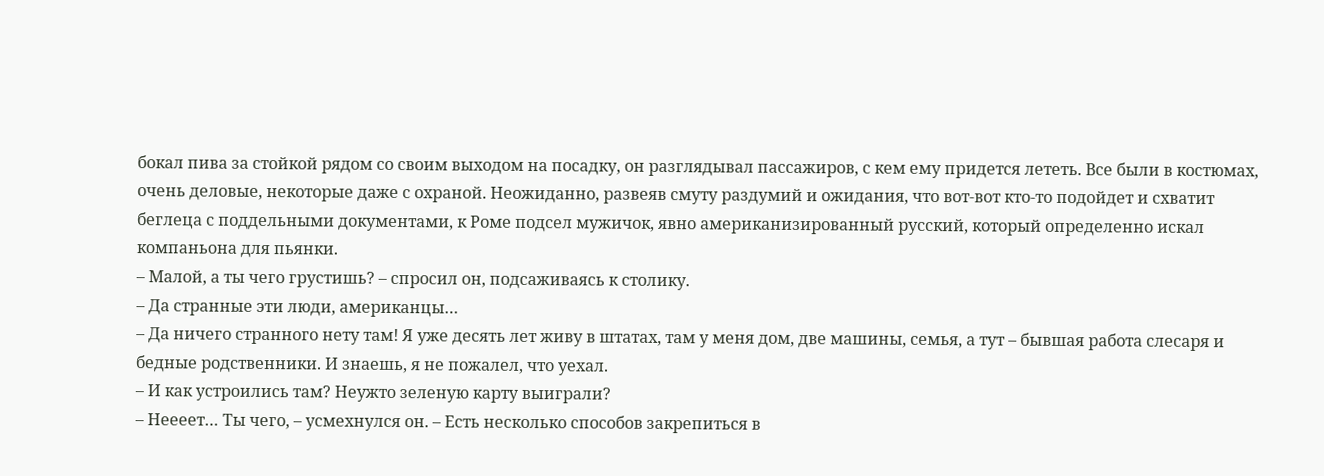бокал пива за стойкой рядом со своим выходом на посадку, он разглядывал пассажиров, с кем ему придется лететь. Все были в костюмах, очень деловые, некоторые даже с охраной. Неожиданно, развеяв смуту раздумий и ожидания, что вот-вот кто-то подойдет и схватит беглеца с поддельными документами, к Роме подсел мужичок, явно американизированный русский, который определенно искал компаньона для пьянки.
– Малой, а ты чего грустишь? – спросил он, подсаживаясь к столику.
– Да странные эти люди, американцы…
– Да ничего странного нету там! Я уже десять лет живу в штатах, там у меня дом, две машины, семья, а тут – бывшая работа слесаря и бедные родственники. И знаешь, я не пожалел, что уехал.
– И как устроились там? Неужто зеленую карту выиграли?
– Неееет… Ты чего, – усмехнулся он. – Есть несколько способов закрепиться в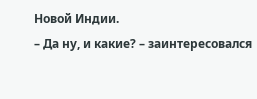Новой Индии.
– Да ну, и какие? – заинтересовался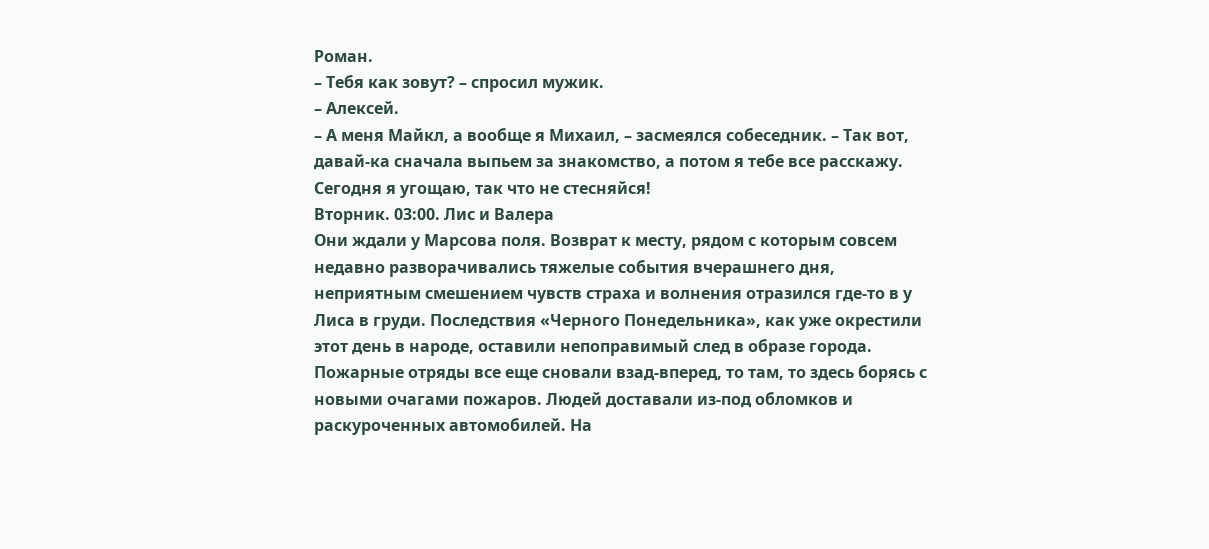Роман.
– Тебя как зовут? – спросил мужик.
– Алексей.
– А меня Майкл, а вообще я Михаил, – засмеялся собеседник. – Так вот, давай-ка сначала выпьем за знакомство, а потом я тебе все расскажу. Сегодня я угощаю, так что не стесняйся!
Вторник. 03:00. Лис и Валера
Они ждали у Марсова поля. Возврат к месту, рядом с которым совсем недавно разворачивались тяжелые события вчерашнего дня, неприятным смешением чувств страха и волнения отразился где-то в у Лиса в груди. Последствия «Черного Понедельника», как уже окрестили этот день в народе, оставили непоправимый след в образе города. Пожарные отряды все еще сновали взад-вперед, то там, то здесь борясь с новыми очагами пожаров. Людей доставали из-под обломков и раскуроченных автомобилей. На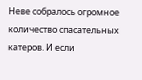Неве собралось огромное количество спасательных катеров. И если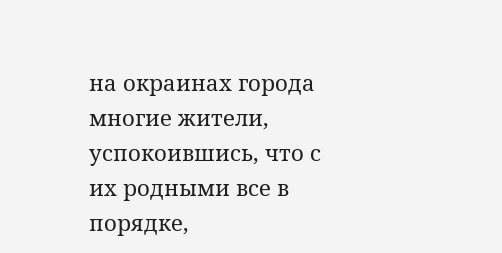на окраинах города многие жители, успокоившись, что с их родными все в порядке,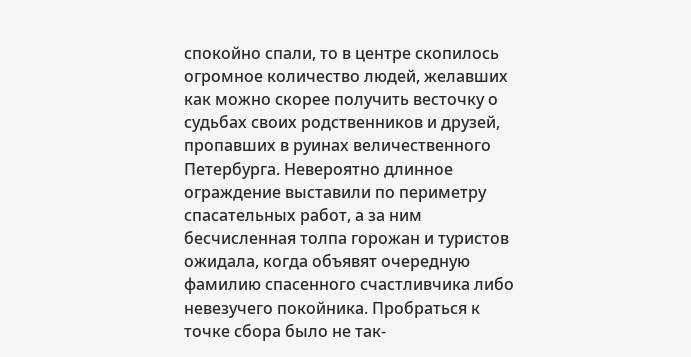спокойно спали, то в центре скопилось огромное количество людей, желавших как можно скорее получить весточку о судьбах своих родственников и друзей, пропавших в руинах величественного Петербурга. Невероятно длинное ограждение выставили по периметру спасательных работ, а за ним бесчисленная толпа горожан и туристов ожидала, когда объявят очередную фамилию спасенного счастливчика либо невезучего покойника. Пробраться к точке сбора было не так-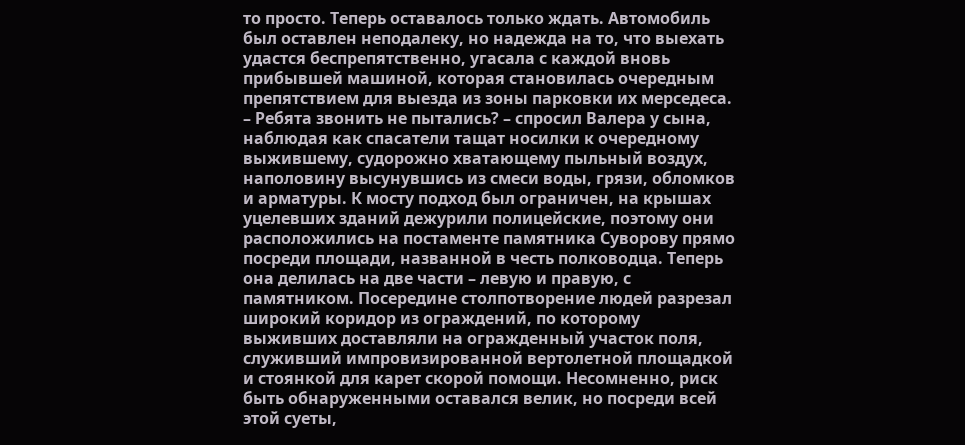то просто. Теперь оставалось только ждать. Автомобиль был оставлен неподалеку, но надежда на то, что выехать удастся беспрепятственно, угасала с каждой вновь прибывшей машиной, которая становилась очередным препятствием для выезда из зоны парковки их мерседеса.
– Ребята звонить не пытались? – спросил Валера у сына, наблюдая как спасатели тащат носилки к очередному выжившему, судорожно хватающему пыльный воздух, наполовину высунувшись из смеси воды, грязи, обломков и арматуры. К мосту подход был ограничен, на крышах уцелевших зданий дежурили полицейские, поэтому они расположились на постаменте памятника Суворову прямо посреди площади, названной в честь полководца. Теперь она делилась на две части – левую и правую, с памятником. Посередине столпотворение людей разрезал широкий коридор из ограждений, по которому выживших доставляли на огражденный участок поля, служивший импровизированной вертолетной площадкой и стоянкой для карет скорой помощи. Несомненно, риск быть обнаруженными оставался велик, но посреди всей этой суеты,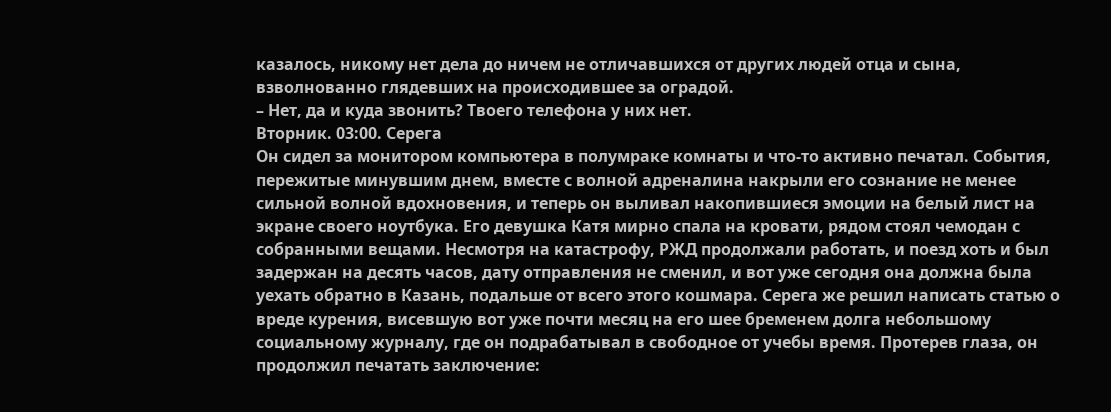казалось, никому нет дела до ничем не отличавшихся от других людей отца и сына, взволнованно глядевших на происходившее за оградой.
– Нет, да и куда звонить? Твоего телефона у них нет.
Вторник. 03:00. Серега
Он сидел за монитором компьютера в полумраке комнаты и что-то активно печатал. События, пережитые минувшим днем, вместе с волной адреналина накрыли его сознание не менее сильной волной вдохновения, и теперь он выливал накопившиеся эмоции на белый лист на экране своего ноутбука. Его девушка Катя мирно спала на кровати, рядом стоял чемодан с собранными вещами. Несмотря на катастрофу, РЖД продолжали работать, и поезд хоть и был задержан на десять часов, дату отправления не сменил, и вот уже сегодня она должна была уехать обратно в Казань, подальше от всего этого кошмара. Серега же решил написать статью о вреде курения, висевшую вот уже почти месяц на его шее бременем долга небольшому социальному журналу, где он подрабатывал в свободное от учебы время. Протерев глаза, он продолжил печатать заключение: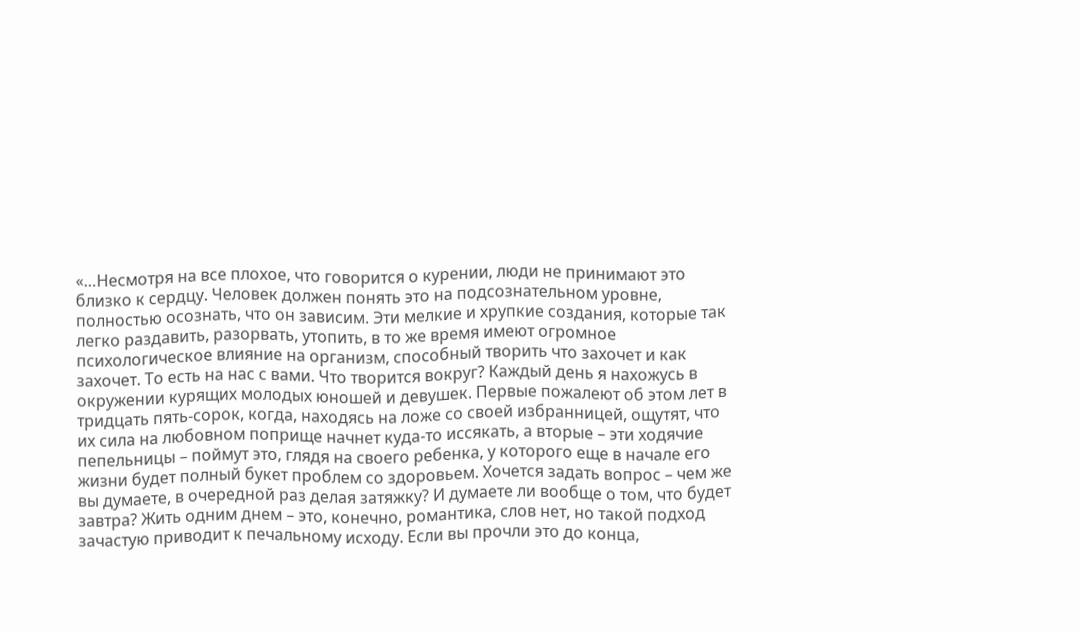«…Несмотря на все плохое, что говорится о курении, люди не принимают это близко к сердцу. Человек должен понять это на подсознательном уровне, полностью осознать, что он зависим. Эти мелкие и хрупкие создания, которые так легко раздавить, разорвать, утопить, в то же время имеют огромное психологическое влияние на организм, способный творить что захочет и как захочет. То есть на нас с вами. Что творится вокруг? Каждый день я нахожусь в окружении курящих молодых юношей и девушек. Первые пожалеют об этом лет в тридцать пять-сорок, когда, находясь на ложе со своей избранницей, ощутят, что их сила на любовном поприще начнет куда-то иссякать, а вторые – эти ходячие пепельницы – поймут это, глядя на своего ребенка, у которого еще в начале его жизни будет полный букет проблем со здоровьем. Хочется задать вопрос – чем же вы думаете, в очередной раз делая затяжку? И думаете ли вообще о том, что будет завтра? Жить одним днем – это, конечно, романтика, слов нет, но такой подход зачастую приводит к печальному исходу. Если вы прочли это до конца,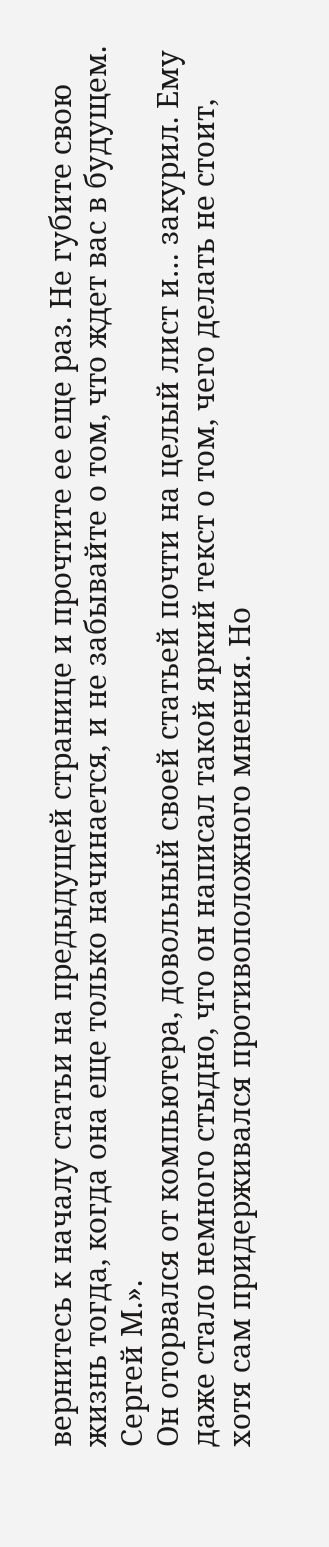вернитесь к началу статьи на предыдущей странице и прочтите ее еще раз. Не губите свою жизнь тогда, когда она еще только начинается, и не забывайте о том, что ждет вас в будущем.
Сергей М.».
Он оторвался от компьютера, довольный своей статьей почти на целый лист и… закурил. Ему даже стало немного стыдно, что он написал такой яркий текст о том, чего делать не стоит, хотя сам придерживался противоположного мнения. Но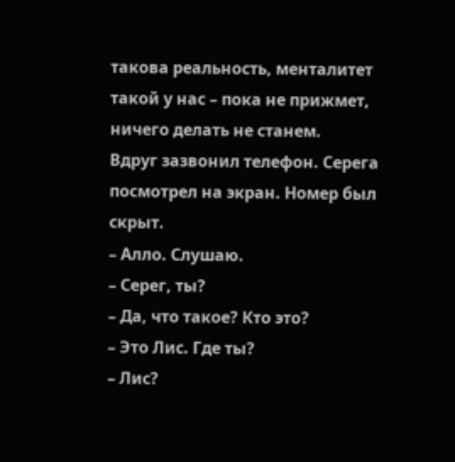такова реальность, менталитет такой у нас – пока не прижмет, ничего делать не станем.
Вдруг зазвонил телефон. Серега посмотрел на экран. Номер был скрыт.
– Алло. Слушаю.
– Серег, ты?
– Да, что такое? Кто это?
– Это Лис. Где ты?
– Лис?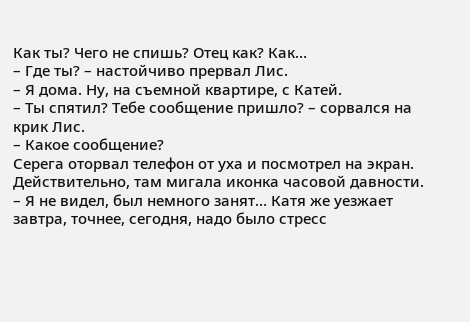Как ты? Чего не спишь? Отец как? Как…
– Где ты? – настойчиво прервал Лис.
– Я дома. Ну, на съемной квартире, с Катей.
– Ты спятил? Тебе сообщение пришло? – сорвался на крик Лис.
– Какое сообщение?
Серега оторвал телефон от уха и посмотрел на экран. Действительно, там мигала иконка часовой давности.
– Я не видел, был немного занят… Катя же уезжает завтра, точнее, сегодня, надо было стресс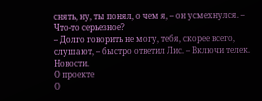снять, ну, ты понял, о чем я, – он усмехнулся. – Что-то серьезное?
– Долго говорить не могу, тебя, скорее всего, слушают, – быстро ответил Лис. – Включи телек. Новости.
О проекте
О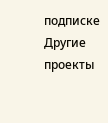подписке
Другие проекты